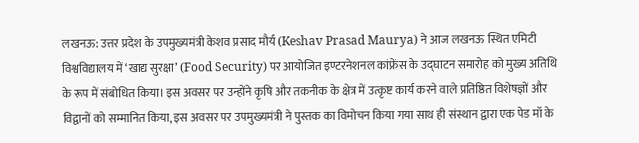लखनऊ: उत्तर प्रदेश के उपमुख्यमंत्री केशव प्रसाद मौर्य (Keshav Prasad Maurya) ने आज लखनऊ स्थित एमिटी विश्वविद्यालय में ‘खाद्य सुरक्षा’ (Food Security) पर आयोजित इण्टरनेशनल कांफ्रेंस के उद्घाटन समारोह को मुख्य अतिथि के रूप में संबोधित किया। इस अवसर पर उन्होंने कृषि और तकनीक के क्षेत्र में उत्कृष्ट कार्य करने वाले प्रतिष्ठित विशेषज्ञों और विद्वानों को सम्मानित किया, इस अवसर पर उपमुख्यमंत्री ने पुस्तक का विमोचन किया गया साथ ही संस्थान द्वारा एक पेड मॉ के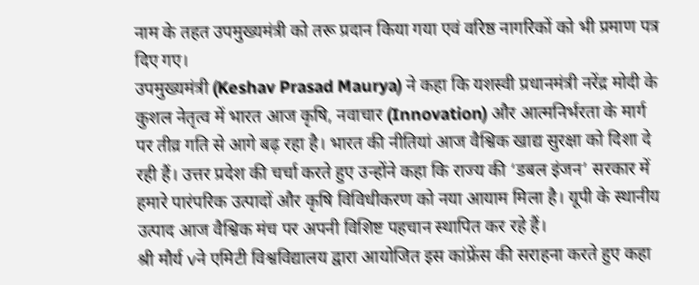नाम के तहत उपमुख्यमंत्री को तरू प्रदान किया गया एवं वरिष्ठ नागरिकों को भी प्रमाण पत्र दिए गए।
उपमुख्यमंत्री (Keshav Prasad Maurya) ने कहा कि यशस्वी प्रधानमंत्री नरेंद्र मोदी के कुशल नेतृत्व में भारत आज कृषि, नवाचार (Innovation) और आत्मनिर्भरता के मार्ग पर तीव्र गति से आगे बढ़ रहा है। भारत की नीतियां आज वैश्विक खाद्य सुरक्षा को दिशा दे रही हैं। उत्तर प्रदेश की चर्चा करते हुए उन्होंने कहा कि राज्य की ‘डबल इंजन’ सरकार में हमारे पारंपरिक उत्पादों और कृषि विविधीकरण को नया आयाम मिला है। यूपी के स्थानीय उत्पाद आज वैश्विक मंच पर अपनी विशिष्ट पहचान स्थापित कर रहे हैं।
श्री मौर्य vने एमिटी विश्वविद्यालय द्वारा आयोजित इस कांफ्रेंस की सराहना करते हुए कहा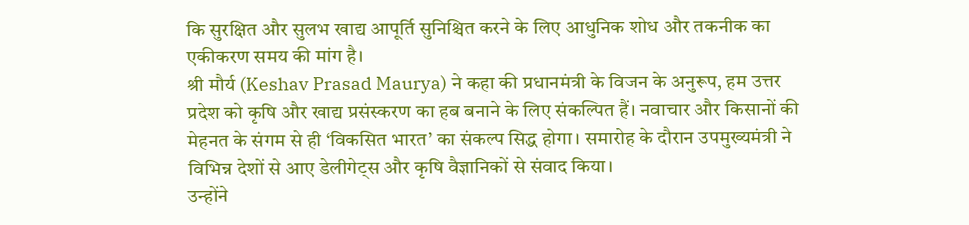कि सुरक्षित और सुलभ खाद्य आपूर्ति सुनिश्चित करने के लिए आधुनिक शोध और तकनीक का एकीकरण समय की मांग है।
श्री मौर्य (Keshav Prasad Maurya) ने कहा की प्रधानमंत्री के विजन के अनुरूप, हम उत्तर प्रदेश को कृषि और खाद्य प्रसंस्करण का हब बनाने के लिए संकल्पित हैं। नवाचार और किसानों की मेहनत के संगम से ही ‘विकसित भारत’ का संकल्प सिद्ध होगा। समारोह के दौरान उपमुख्यमंत्री ने विभिन्न देशों से आए डेलीगेट्स और कृषि वैज्ञानिकों से संवाद किया।
उन्होंने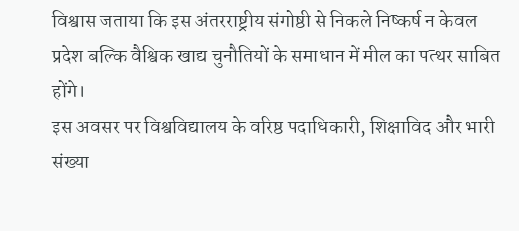विश्वास जताया कि इस अंतरराष्ट्रीय संगोष्ठी से निकले निष्कर्ष न केवल प्रदेश बल्कि वैश्विक खाद्य चुनौतियों के समाधान में मील का पत्थर साबित होंगे।
इस अवसर पर विश्वविद्यालय के वरिष्ठ पदाधिकारी, शिक्षाविद और भारी संख्या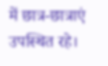में छात्र-छात्राएं उपस्थित रहे।